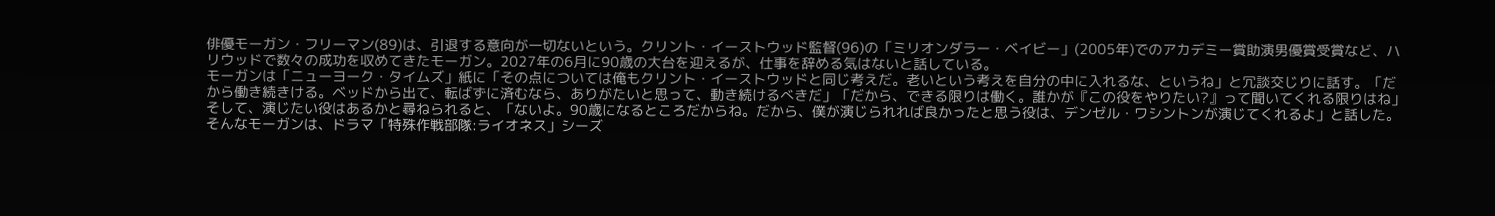俳優モーガン・フリーマン(89)は、引退する意向が一切ないという。クリント・イーストウッド監督(96)の「ミリオンダラー・ベイビー」(2005年)でのアカデミー賞助演男優賞受賞など、ハリウッドで数々の成功を収めてきたモーガン。2027年の6月に90歳の大台を迎えるが、仕事を辞める気はないと話している。
モーガンは「ニューヨーク・タイムズ」紙に「その点については俺もクリント・イーストウッドと同じ考えだ。老いという考えを自分の中に入れるな、というね」と冗談交じりに話す。「だから働き続きける。ベッドから出て、転ばずに済むなら、ありがたいと思って、動き続けるべきだ」「だから、できる限りは働く。誰かが『この役をやりたい?』って聞いてくれる限りはね」
そして、演じたい役はあるかと尋ねられると、「ないよ。90歳になるところだからね。だから、僕が演じられれば良かったと思う役は、デンゼル・ワシントンが演じてくれるよ」と話した。
そんなモーガンは、ドラマ「特殊作戦部隊:ライオネス」シーズ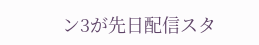ン3が先日配信スタ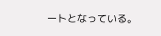ートとなっている。